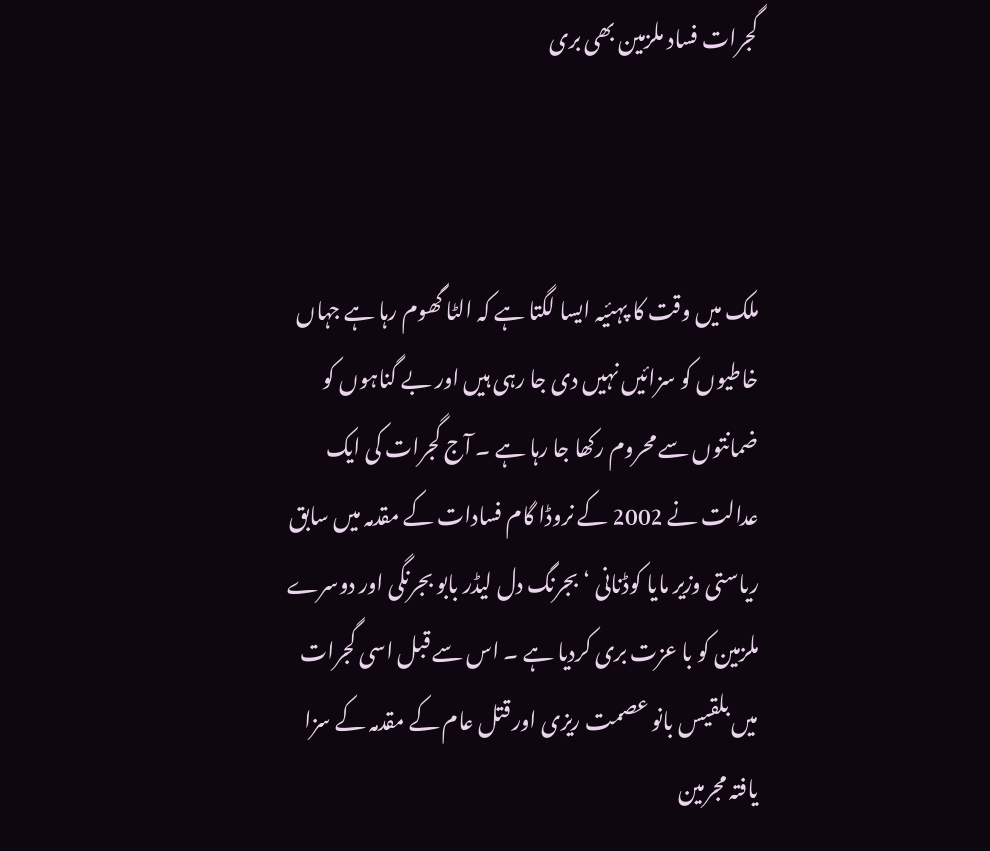گجرات فساد ملزمین بھی بری



ملک میں وقت کا پہئیہ ایسا لگتا ہے کہ الٹا گھوم رہا ہے جہاں خاطیوں کو سزائیں نہیں دی جا رہی ہیں اور بے گناہوں کو ضمانتوں سے محروم رکھا جا رہا ہے ۔ آج گجرات کی ایک عدالت نے 2002 کے نروڈا گام فسادات کے مقدمہ میں سابق ریاستی وزیر مایا کوڈنانی ‘ بجرنگ دل لیڈر بابو بجرنگی اور دوسرے ملزمین کو با عزت بری کردیا ہے ۔ اس سے قبل اسی گجرات میں بلقیس بانو عصمت ریزی اور قتل عام کے مقدمہ کے سزا یافتہ مجرمین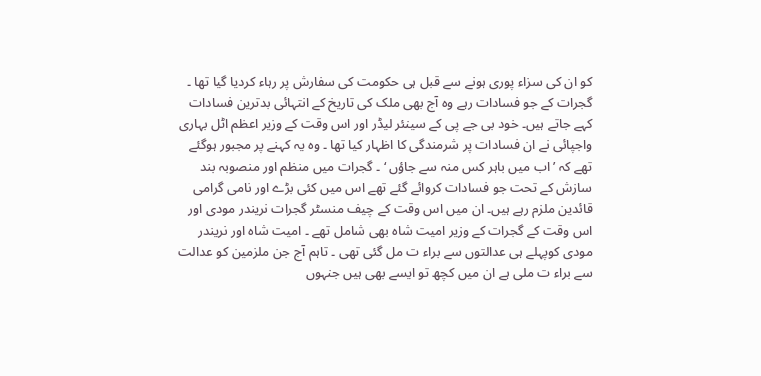کو ان کی سزاء پوری ہونے سے قبل ہی حکومت کی سفارش پر رہاء کردیا گیا تھا ۔ گجرات کے جو فسادات رہے وہ آج بھی ملک کی تاریخ کے انتہائی بدترین فسادات کہے جاتے ہیں۔ خود بی جے پی کے سینئر لیڈر اور اس وقت کے وزیر اعظم اٹل بہاری واجپائی نے ان فسادات پر شرمندگی کا اظہار کیا تھا ۔ وہ یہ کہنے پر مجبور ہوگئے تھے کہ ’ اب میں باہر کس منہ سے جاؤں ‘ ۔ گجرات میں منظم اور منصوبہ بند سازش کے تحت جو فسادات کروائے گئے تھے اس میں کئی بڑے اور نامی گرامی قائدین ملزم رہے ہیں۔ ان میں اس وقت کے چیف منسٹر گجرات نریندر مودی اور اس وقت کے گجرات کے وزیر امیت شاہ بھی شامل تھے ۔ امیت شاہ اور نریندر مودی کوپہلے ہی عدالتوں سے براء ت مل گئی تھی ۔ تاہم آج جن ملزمین کو عدالت سے براء ت ملی ہے ان میں کچھ تو ایسے بھی ہیں جنہوں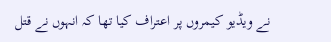نے ویڈیو کیمروں پر اعتراف کیا تھا کہ انہوں نے قتل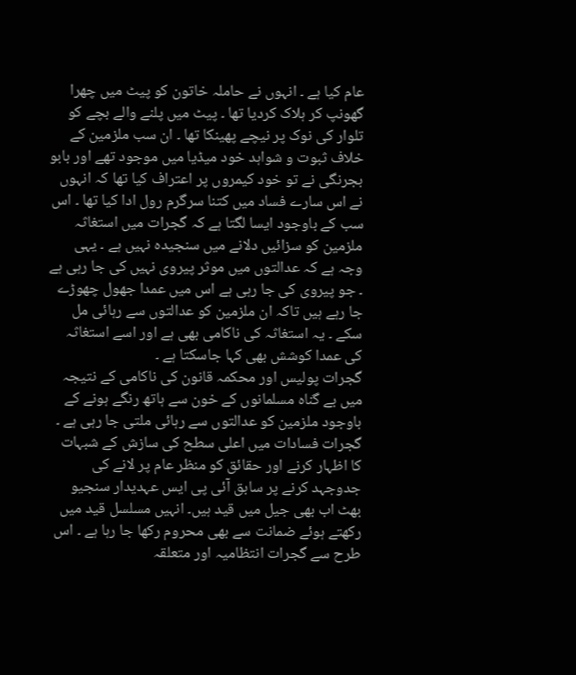عام کیا ہے ۔ انہوں نے حاملہ خاتون کو پیٹ میں چھرا گھونپ کر ہلاک کردیا تھا ۔ پیٹ میں پلنے والے بچے کو تلوار کی نوک پر نیچے پھینکا تھا ۔ ان سب ملزمین کے خلاف ثبوت و شواہد خود میڈیا میں موجود تھے اور بابو بجرنگی نے تو خود کیمروں پر اعتراف کیا تھا کہ انہوں نے اس سارے فساد میں کتنا سرگرم رول ادا کیا تھا ۔ اس سب کے باوجود ایسا لگتا ہے کہ گجرات میں استغاثہ ملزمین کو سزائیں دلانے میں سنجیدہ نہیں ہے ۔ یہی وجہ ہے کہ عدالتوں میں موثر پیروی نہیں کی جا رہی ہے ۔ جو پیروی کی جا رہی ہے اس میں عمدا جھول چھوڑے جا رہے ہیں تاکہ ان ملزمین کو عدالتوں سے رہائی مل سکے ۔ یہ استغاثہ کی ناکامی بھی ہے اور اسے استغاثہ کی عمدا کوشش بھی کہا جاسکتا ہے ۔
گجرات پولیس اور محکمہ قانون کی ناکامی کے نتیجہ میں بے گناہ مسلمانوں کے خون سے ہاتھ رنگے ہونے کے باوجود ملزمین کو عدالتوں سے رہائی ملتی جا رہی ہے ۔ گجرات فسادات میں اعلی سطح کی سازش کے شبہات کا اظہار کرنے اور حقائق کو منظر عام پر لانے کی جدوجہد کرنے پر سابق آئی پی ایس عہدیدار سنجیو بھٹ اب بھی جیل میں قید ہیں۔ انہیں مسلسل قید میں رکھتے ہوئے ضمانت سے بھی محروم رکھا جا رہا ہے ۔ اس طرح سے گجرات انتظامیہ اور متعلقہ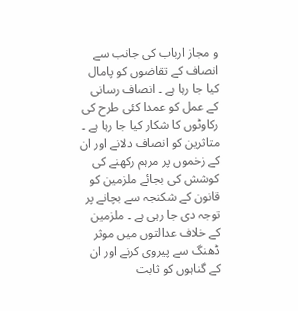و مجاز ارباب کی جانب سے انصاف کے تقاضوں کو پامال کیا جا رہا ہے ۔ انصاف رسانی کے عمل کو عمدا کئی طرح کی رکاوٹوں کا شکار کیا جا رہا ہے ۔ متاثرین کو انصاف دلانے اور ان کے زخموں پر مرہم رکھنے کی کوشش کی بجائے ملزمین کو قانون کے شکنجہ سے بچانے پر توجہ دی جا رہی ہے ۔ ملزمین کے خلاف عدالتوں میں موثر ڈھنگ سے پیروی کرنے اور ان کے گناہوں کو ثابت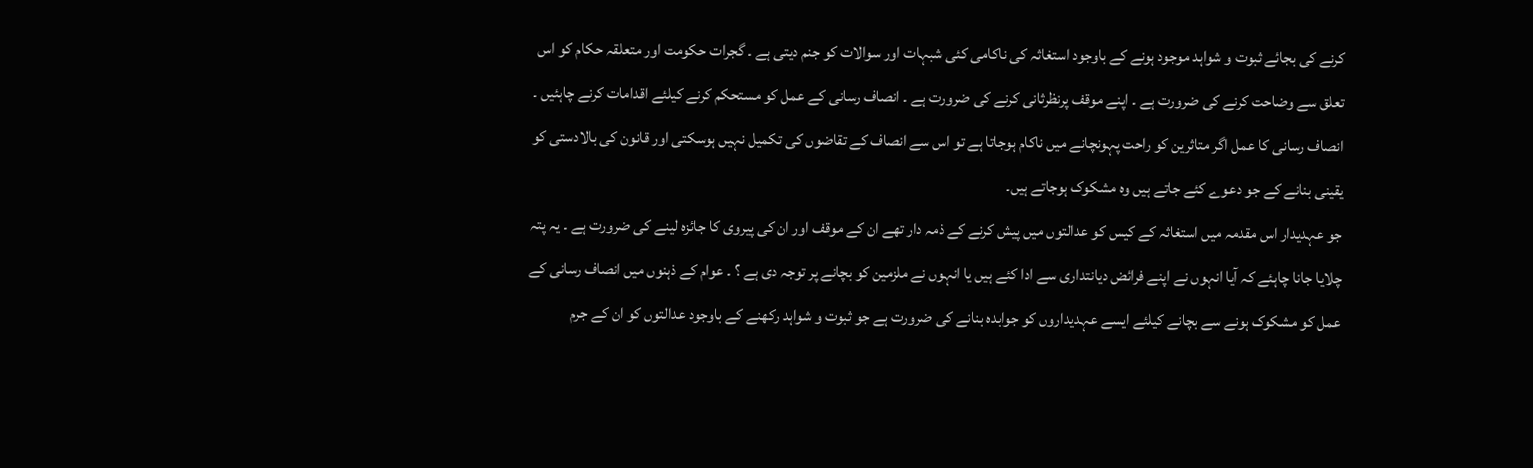کرنے کی بجائے ثبوت و شواہد موجود ہونے کے باوجود استغاثہ کی ناکامی کئی شبہات اور سوالات کو جنم دیتی ہے ۔ گجرات حکومت اور متعلقہ حکام کو اس تعلق سے وضاحت کرنے کی ضرورت ہے ۔ اپنے موقف پرنظرثانی کرنے کی ضرورت ہے ۔ انصاف رسانی کے عمل کو مستحکم کرنے کیلئے اقدامات کرنے چاہئیں ۔ انصاف رسانی کا عمل اگر متاثرین کو راحت پہونچانے میں ناکام ہوجاتا ہے تو اس سے انصاف کے تقاضوں کی تکمیل نہیں ہوسکتی اور قانون کی بالادستی کو یقینی بنانے کے جو دعوے کئے جاتے ہیں وہ مشکوک ہوجاتے ہیں۔
جو عہدیدار اس مقدمہ میں استغاثہ کے کیس کو عدالتوں میں پیش کرنے کے ذمہ دار تھے ان کے موقف اور ان کی پیروی کا جائزہ لینے کی ضرورت ہے ۔ یہ پتہ چلایا جانا چاہئے کہ آیا انہوں نے اپنے فرائض دیانتداری سے ادا کئے ہیں یا انہوں نے ملزمین کو بچانے پر توجہ دی ہے ؟ ۔ عوام کے ذہنوں میں انصاف رسانی کے عمل کو مشکوک ہونے سے بچانے کیلئے ایسے عہدیداروں کو جوابدہ بنانے کی ضرورت ہے جو ثبوت و شواہد رکھنے کے باوجود عدالتوں کو ان کے جرم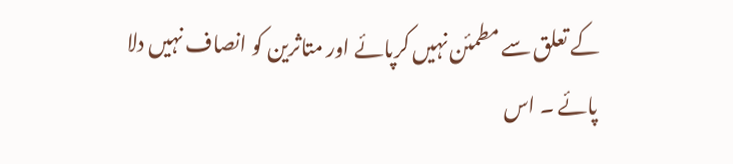کے تعلق سے مطمئن نہیں کرپائے اور متاثرین کو انصاف نہیں دلا پائے ۔ اس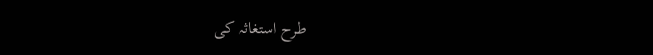طرح استغاثہ کی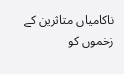ناکامیاں متاثرین کے زخموں کو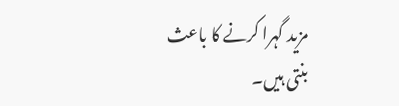مزید گہرا کرنے کا باعث بنتی ہیں۔